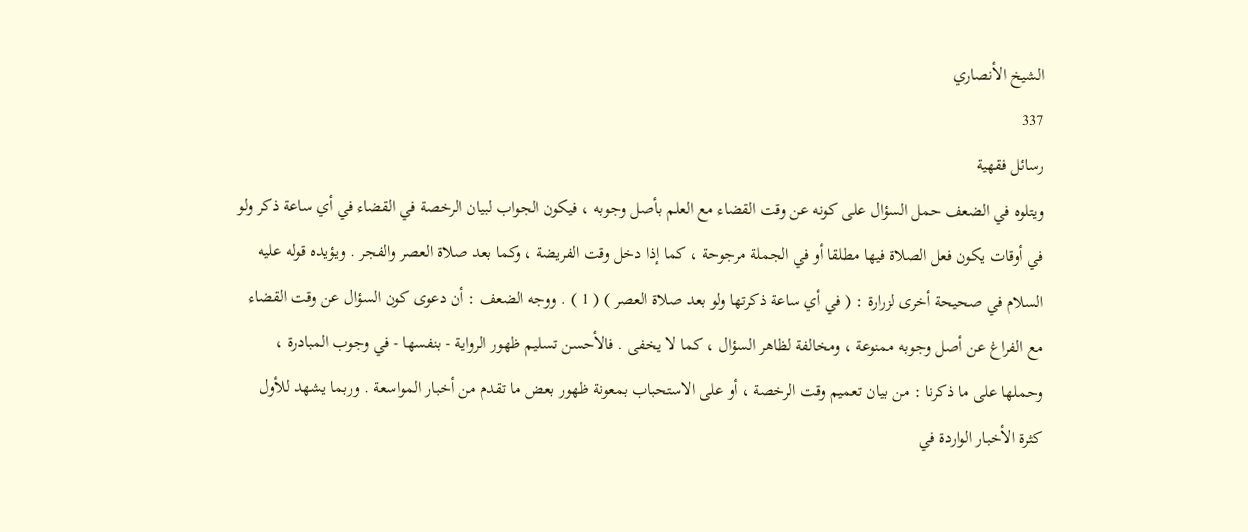الشيخ الأنصاري
337
رسائل فقهية
ويتلوه في الضعف حمل السؤال على كونه عن وقت القضاء مع العلم بأصل وجوبه ، فيكون الجواب لبيان الرخصة في القضاء في أي ساعة ذكر ولو في أوقات يكون فعل الصلاة فيها مطلقا أو في الجملة مرجوحة ، كما إذا دخل وقت الفريضة ، وكما بعد صلاة العصر والفجر . ويؤيده قوله عليه السلام في صحيحة أخرى لزرارة : ( في أي ساعة ذكرتها ولو بعد صلاة العصر ) ( 1 ) . ووجه الضعف : أن دعوى كون السؤال عن وقت القضاء مع الفراغ عن أصل وجوبه ممنوعة ، ومخالفة لظاهر السؤال ، كما لا يخفى . فالأحسن تسليم ظهور الرواية - بنفسها - في وجوب المبادرة ، وحملها على ما ذكرنا : من بيان تعميم وقت الرخصة ، أو على الاستحباب بمعونة ظهور بعض ما تقدم من أخبار المواسعة . وربما يشهد للأول كثرة الأخبار الواردة في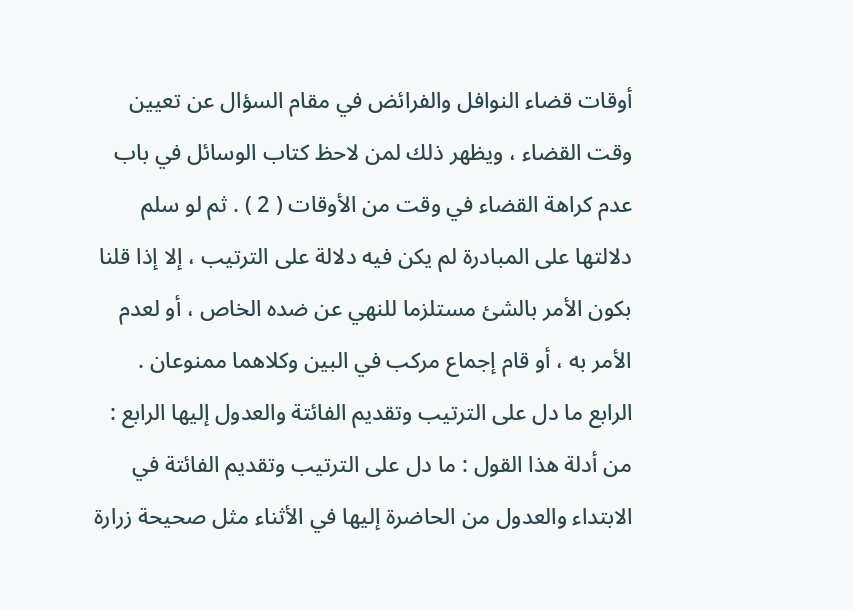أوقات قضاء النوافل والفرائض في مقام السؤال عن تعيين وقت القضاء ، ويظهر ذلك لمن لاحظ كتاب الوسائل في باب عدم كراهة القضاء في وقت من الأوقات ( 2 ) . ثم لو سلم دلالتها على المبادرة لم يكن فيه دلالة على الترتيب ، إلا إذا قلنا بكون الأمر بالشئ مستلزما للنهي عن ضده الخاص ، أو لعدم الأمر به ، أو قام إجماع مركب في البين وكلاهما ممنوعان . الرابع ما دل على الترتيب وتقديم الفائتة والعدول إليها الرابع : من أدلة هذا القول : ما دل على الترتيب وتقديم الفائتة في الابتداء والعدول من الحاضرة إليها في الأثناء مثل صحيحة زرارة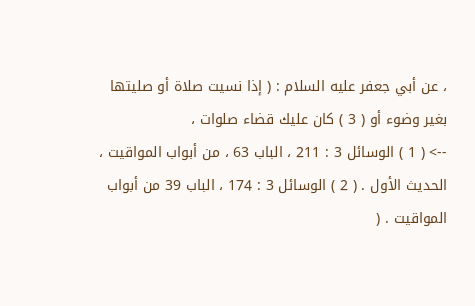، عن أبي جعفر عليه السلام : ( إذا نسيت صلاة أو صليتها بغير وضوء أو ( 3 ) كان عليك قضاء صلوات ،
--> ( 1 ) الوسائل 3 : 211 ، الباب 63 ، من أبواب المواقيت ، الحديث الأول . ( 2 ) الوسائل 3 : 174 ، الباب 39 من أبواب المواقيت . (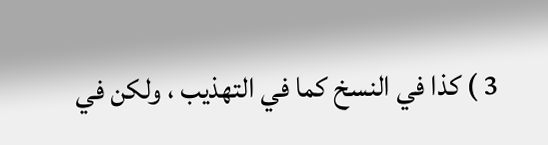3 ) كذا في النسخ كما في التهذيب ، ولكن في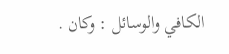الكافي والوسائل : وكان .